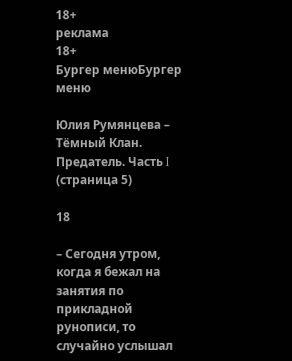18+
реклама
18+
Бургер менюБургер меню

Юлия Румянцева – Тёмный Клан. Предатель. Часть I (страница 5)

18

– Сегодня утром, когда я бежал на занятия по прикладной рунописи, то случайно услышал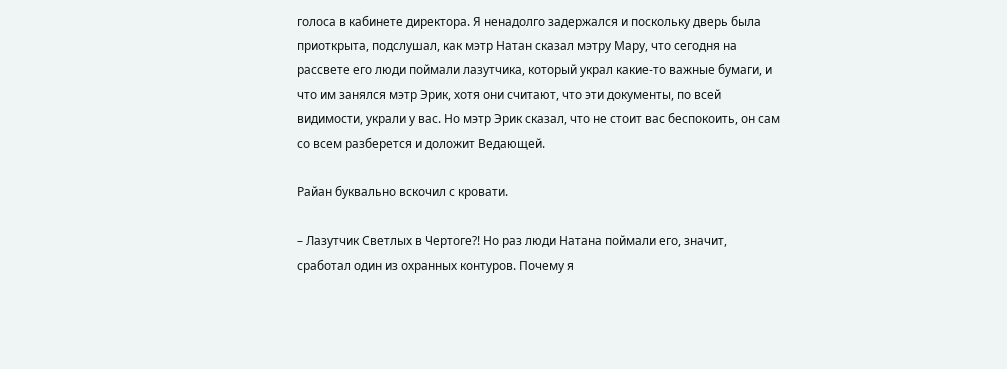голоса в кабинете директора. Я ненадолго задержался и поскольку дверь была приоткрыта, подслушал, как мэтр Натан сказал мэтру Мару, что сегодня на рассвете его люди поймали лазутчика, который украл какие-то важные бумаги, и что им занялся мэтр Эрик, хотя они считают, что эти документы, по всей видимости, украли у вас. Но мэтр Эрик сказал, что не стоит вас беспокоить, он сам со всем разберется и доложит Ведающей.

Райан буквально вскочил с кровати.

– Лазутчик Светлых в Чертоге?! Но раз люди Натана поймали его, значит, сработал один из охранных контуров. Почему я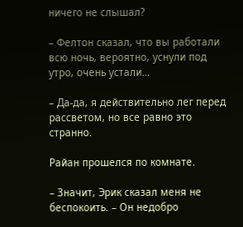ничего не слышал?

– Фелтон сказал, что вы работали всю ночь, вероятно, уснули под утро, очень устали…

– Да-да, я действительно лег перед рассветом, но все равно это странно.

Райан прошелся по комнате.

– Значит, Эрик сказал меня не беспокоить. – Он недобро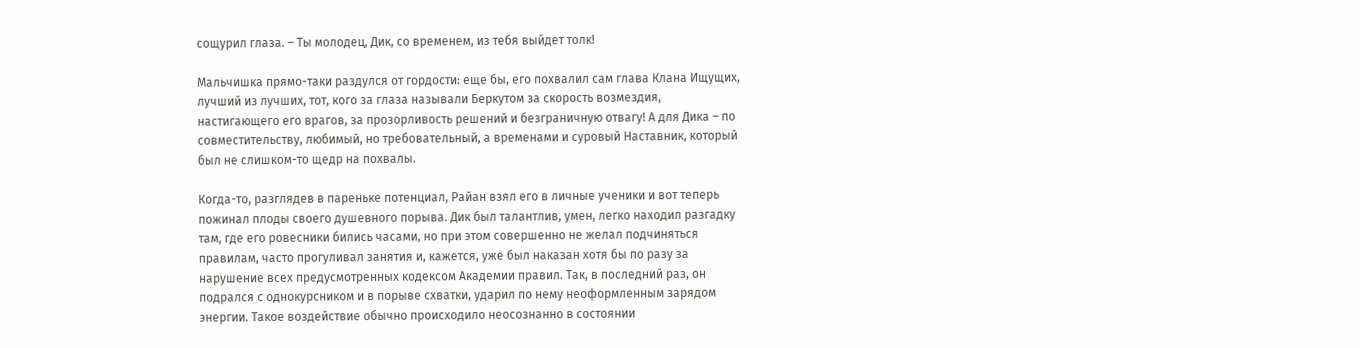сощурил глаза. – Ты молодец, Дик, со временем, из тебя выйдет толк!

Мальчишка прямо-таки раздулся от гордости: еще бы, его похвалил сам глава Клана Ищущих, лучший из лучших, тот, кого за глаза называли Беркутом за скорость возмездия, настигающего его врагов, за прозорливость решений и безграничную отвагу! А для Дика – по совместительству, любимый, но требовательный, а временами и суровый Наставник, который был не слишком-то щедр на похвалы.

Когда-то, разглядев в пареньке потенциал, Райан взял его в личные ученики и вот теперь пожинал плоды своего душевного порыва. Дик был талантлив, умен, легко находил разгадку там, где его ровесники бились часами, но при этом совершенно не желал подчиняться правилам, часто прогуливал занятия и, кажется, уже был наказан хотя бы по разу за нарушение всех предусмотренных кодексом Академии правил. Так, в последний раз, он подрался с однокурсником и в порыве схватки, ударил по нему неоформленным зарядом энергии. Такое воздействие обычно происходило неосознанно в состоянии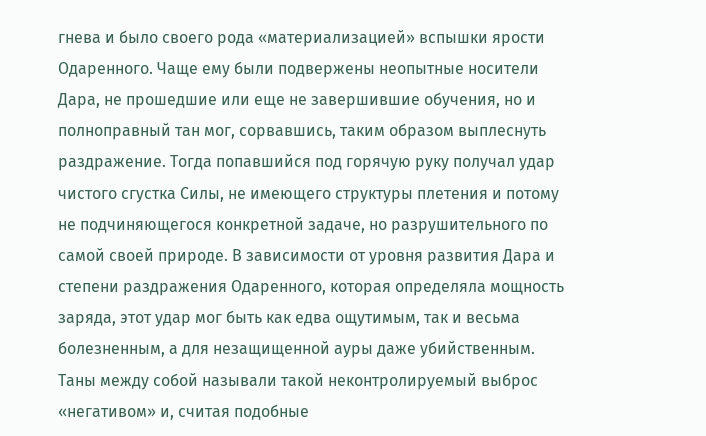гнева и было своего рода «материализацией» вспышки ярости Одаренного. Чаще ему были подвержены неопытные носители Дара, не прошедшие или еще не завершившие обучения, но и полноправный тан мог, сорвавшись, таким образом выплеснуть раздражение. Тогда попавшийся под горячую руку получал удар чистого сгустка Силы, не имеющего структуры плетения и потому не подчиняющегося конкретной задаче, но разрушительного по самой своей природе. В зависимости от уровня развития Дара и степени раздражения Одаренного, которая определяла мощность заряда, этот удар мог быть как едва ощутимым, так и весьма болезненным, а для незащищенной ауры даже убийственным. Таны между собой называли такой неконтролируемый выброс «негативом» и, считая подобные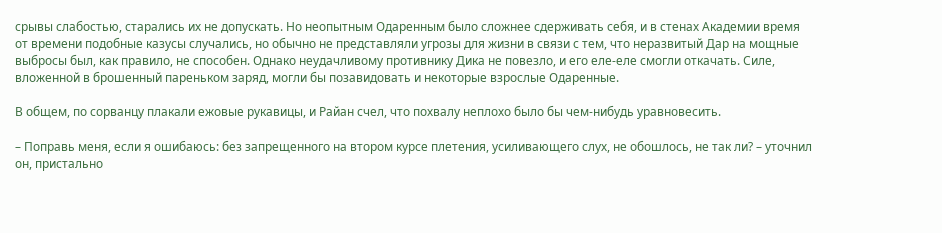срывы слабостью, старались их не допускать. Но неопытным Одаренным было сложнее сдерживать себя, и в стенах Академии время от времени подобные казусы случались, но обычно не представляли угрозы для жизни в связи с тем, что неразвитый Дар на мощные выбросы был, как правило, не способен. Однако неудачливому противнику Дика не повезло, и его еле-еле смогли откачать. Силе, вложенной в брошенный пареньком заряд, могли бы позавидовать и некоторые взрослые Одаренные.

В общем, по сорванцу плакали ежовые рукавицы, и Райан счел, что похвалу неплохо было бы чем-нибудь уравновесить.

– Поправь меня, если я ошибаюсь: без запрещенного на втором курсе плетения, усиливающего слух, не обошлось, не так ли? – уточнил он, пристально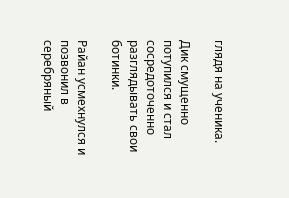глядя на ученика.

Дик смущенно потупился и стал сосредоточенно разглядывать свои ботинки.

Райан усмехнулся и позвонил в серебряный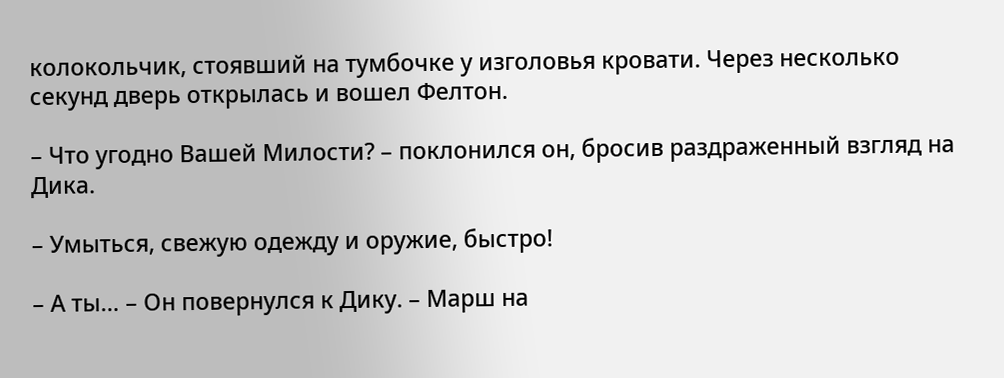колокольчик, стоявший на тумбочке у изголовья кровати. Через несколько секунд дверь открылась и вошел Фелтон.

– Что угодно Вашей Милости? – поклонился он, бросив раздраженный взгляд на Дика.

– Умыться, свежую одежду и оружие, быстро!

– А ты… – Он повернулся к Дику. – Марш на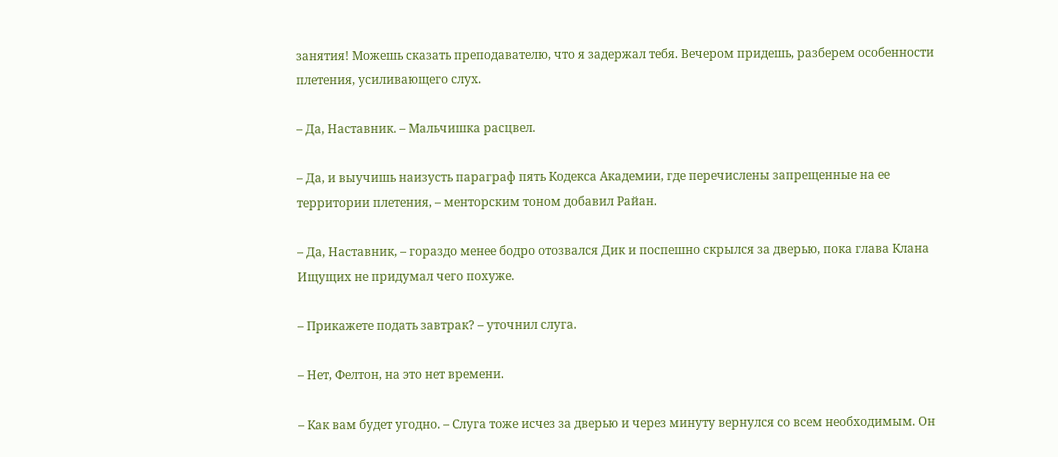занятия! Можешь сказать преподавателю, что я задержал тебя. Вечером придешь, разберем особенности плетения, усиливающего слух.

– Да, Наставник. – Мальчишка расцвел.

– Да, и выучишь наизусть параграф пять Кодекса Академии, где перечислены запрещенные на ее территории плетения, – менторским тоном добавил Райан.

– Да, Наставник, – гораздо менее бодро отозвался Дик и поспешно скрылся за дверью, пока глава Клана Ищущих не придумал чего похуже.

– Прикажете подать завтрак? – уточнил слуга.

– Нет, Фелтон, на это нет времени.

– Как вам будет угодно. – Слуга тоже исчез за дверью и через минуту вернулся со всем необходимым. Он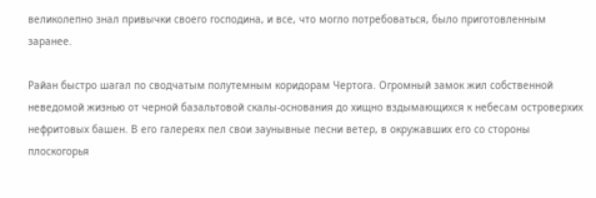великолепно знал привычки своего господина, и все, что могло потребоваться, было приготовленным заранее.

Райан быстро шагал по сводчатым полутемным коридорам Чертога. Огромный замок жил собственной неведомой жизнью от черной базальтовой скалы-основания до хищно вздымающихся к небесам островерхих нефритовых башен. В его галереях пел свои заунывные песни ветер, в окружавших его со стороны плоскогорья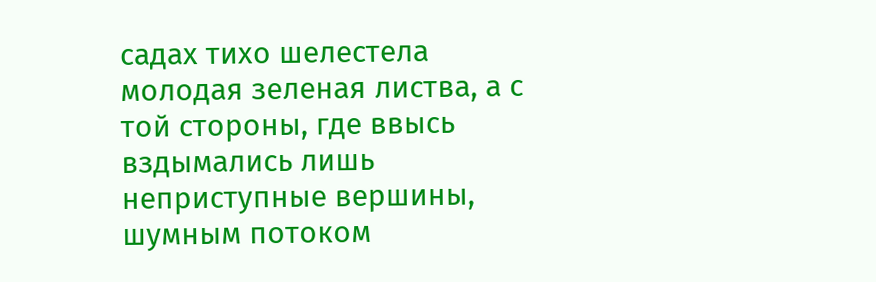садах тихо шелестела молодая зеленая листва, а с той стороны, где ввысь вздымались лишь неприступные вершины, шумным потоком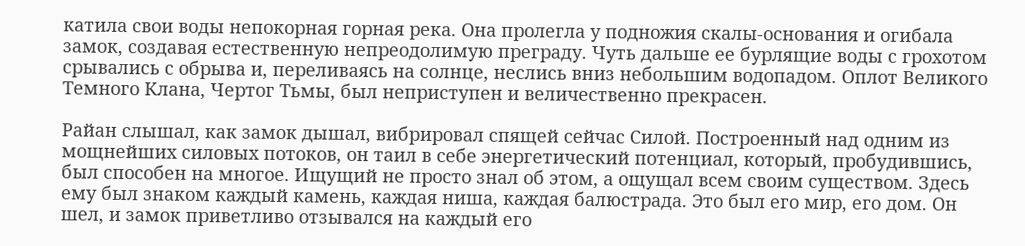катила свои воды непокорная горная река. Она пролегла у подножия скалы-основания и огибала замок, создавая естественную непреодолимую преграду. Чуть дальше ее бурлящие воды с грохотом срывались с обрыва и, переливаясь на солнце, неслись вниз небольшим водопадом. Оплот Великого Темного Клана, Чертог Тьмы, был неприступен и величественно прекрасен.

Райан слышал, как замок дышал, вибрировал спящей сейчас Силой. Построенный над одним из мощнейших силовых потоков, он таил в себе энергетический потенциал, который, пробудившись, был способен на многое. Ищущий не просто знал об этом, а ощущал всем своим существом. Здесь ему был знаком каждый камень, каждая ниша, каждая балюстрада. Это был его мир, его дом. Он шел, и замок приветливо отзывался на каждый его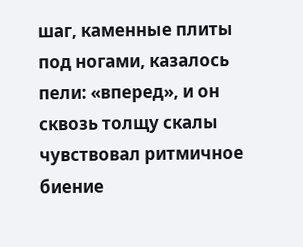шаг, каменные плиты под ногами, казалось пели: «вперед», и он сквозь толщу скалы чувствовал ритмичное биение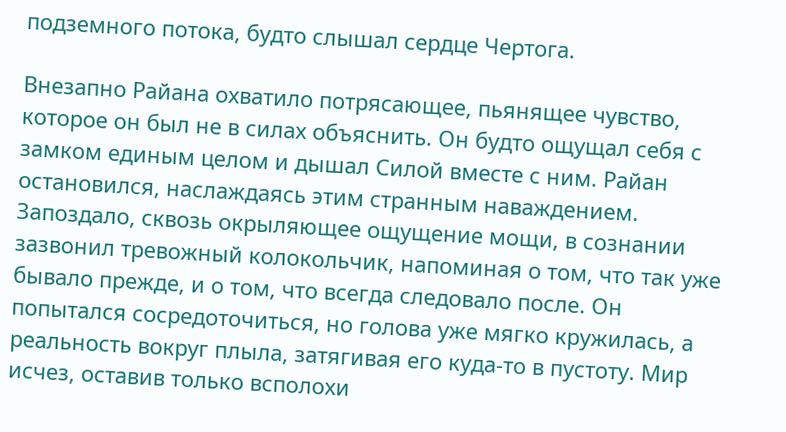подземного потока, будто слышал сердце Чертога.

Внезапно Райана охватило потрясающее, пьянящее чувство, которое он был не в силах объяснить. Он будто ощущал себя с замком единым целом и дышал Силой вместе с ним. Райан остановился, наслаждаясь этим странным наваждением. Запоздало, сквозь окрыляющее ощущение мощи, в сознании зазвонил тревожный колокольчик, напоминая о том, что так уже бывало прежде, и о том, что всегда следовало после. Он попытался сосредоточиться, но голова уже мягко кружилась, а реальность вокруг плыла, затягивая его куда-то в пустоту. Мир исчез, оставив только всполохи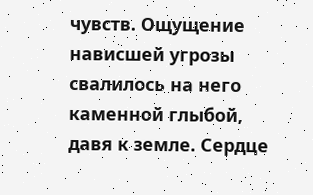чувств. Ощущение нависшей угрозы свалилось на него каменной глыбой, давя к земле. Сердце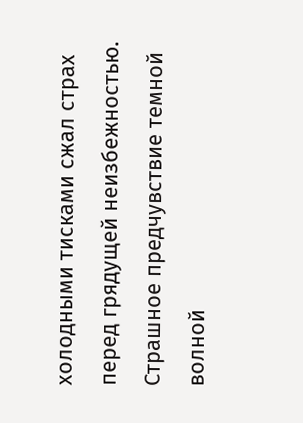холодными тисками сжал страх перед грядущей неизбежностью. Страшное предчувствие темной волной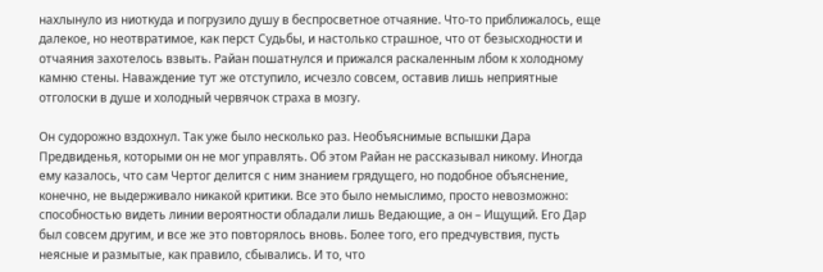нахлынуло из ниоткуда и погрузило душу в беспросветное отчаяние. Что-то приближалось, еще далекое, но неотвратимое, как перст Судьбы, и настолько страшное, что от безысходности и отчаяния захотелось взвыть. Райан пошатнулся и прижался раскаленным лбом к холодному камню стены. Наваждение тут же отступило, исчезло совсем, оставив лишь неприятные отголоски в душе и холодный червячок страха в мозгу.

Он судорожно вздохнул. Так уже было несколько раз. Необъяснимые вспышки Дара Предвиденья, которыми он не мог управлять. Об этом Райан не рассказывал никому. Иногда ему казалось, что сам Чертог делится с ним знанием грядущего, но подобное объяснение, конечно, не выдерживало никакой критики. Все это было немыслимо, просто невозможно: способностью видеть линии вероятности обладали лишь Ведающие, а он – Ищущий. Его Дар был совсем другим, и все же это повторялось вновь. Более того, его предчувствия, пусть неясные и размытые, как правило, сбывались. И то, что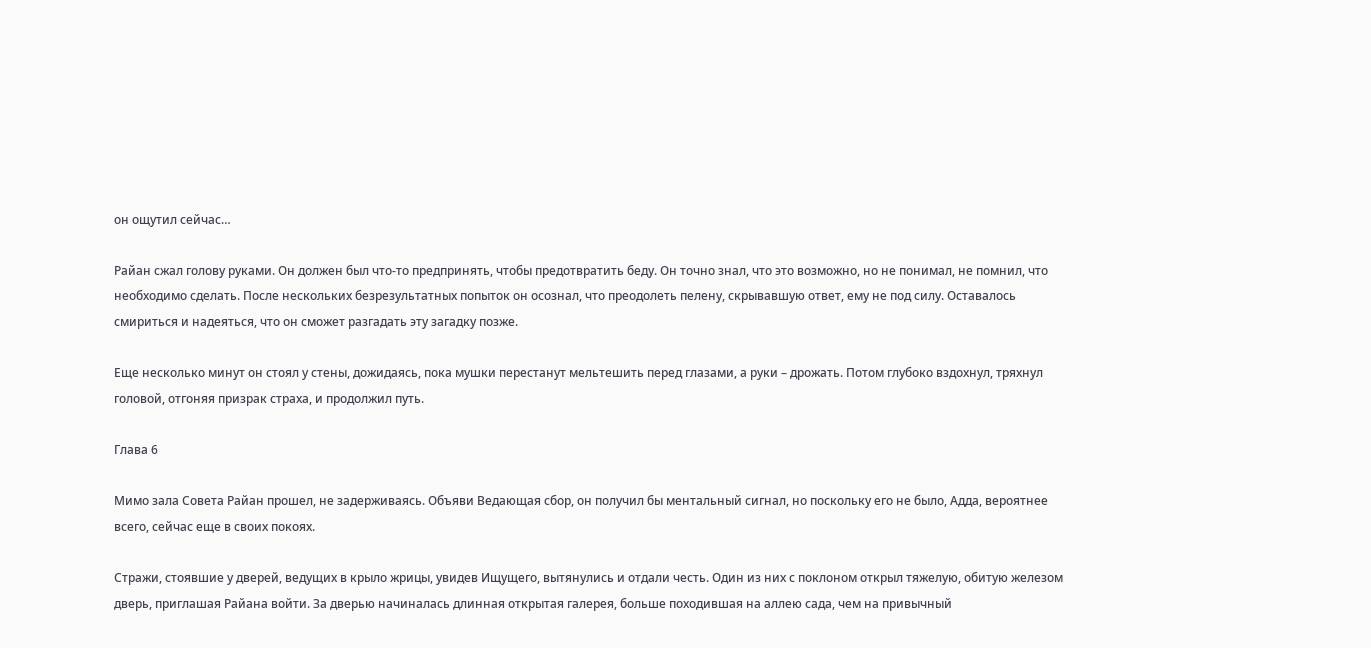он ощутил сейчас…

Райан сжал голову руками. Он должен был что-то предпринять, чтобы предотвратить беду. Он точно знал, что это возможно, но не понимал, не помнил, что необходимо сделать. После нескольких безрезультатных попыток он осознал, что преодолеть пелену, скрывавшую ответ, ему не под силу. Оставалось смириться и надеяться, что он сможет разгадать эту загадку позже.

Еще несколько минут он стоял у стены, дожидаясь, пока мушки перестанут мельтешить перед глазами, а руки – дрожать. Потом глубоко вздохнул, тряхнул головой, отгоняя призрак страха, и продолжил путь.

Глава 6

Мимо зала Совета Райан прошел, не задерживаясь. Объяви Ведающая сбор, он получил бы ментальный сигнал, но поскольку его не было, Адда, вероятнее всего, сейчас еще в своих покоях.

Стражи, стоявшие у дверей, ведущих в крыло жрицы, увидев Ищущего, вытянулись и отдали честь. Один из них с поклоном открыл тяжелую, обитую железом дверь, приглашая Райана войти. За дверью начиналась длинная открытая галерея, больше походившая на аллею сада, чем на привычный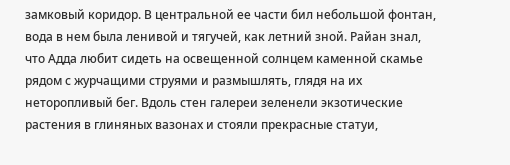замковый коридор. В центральной ее части бил небольшой фонтан, вода в нем была ленивой и тягучей, как летний зной. Райан знал, что Адда любит сидеть на освещенной солнцем каменной скамье рядом с журчащими струями и размышлять, глядя на их неторопливый бег. Вдоль стен галереи зеленели экзотические растения в глиняных вазонах и стояли прекрасные статуи,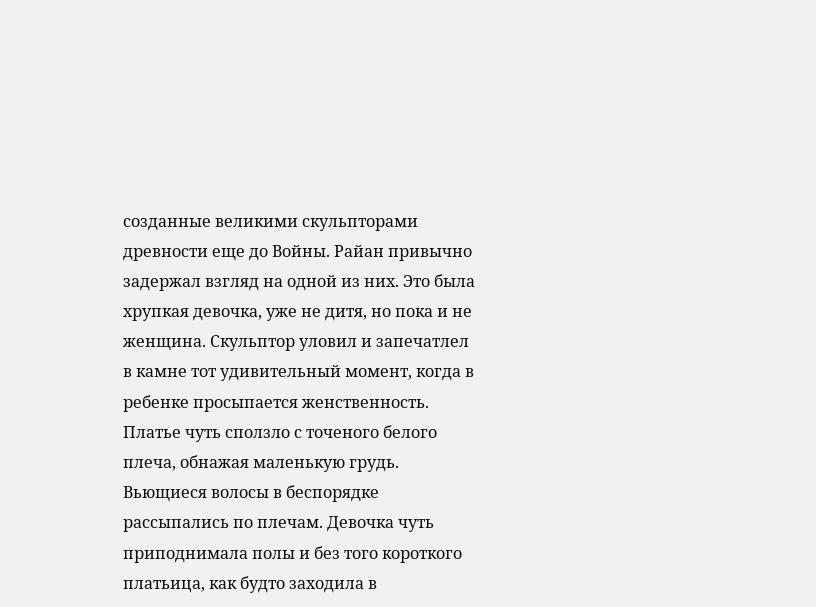созданные великими скульпторами древности еще до Войны. Райан привычно задержал взгляд на одной из них. Это была хрупкая девочка, уже не дитя, но пока и не женщина. Скульптор уловил и запечатлел в камне тот удивительный момент, когда в ребенке просыпается женственность. Платье чуть сползло с точеного белого плеча, обнажая маленькую грудь. Вьющиеся волосы в беспорядке рассыпались по плечам. Девочка чуть приподнимала полы и без того короткого платьица, как будто заходила в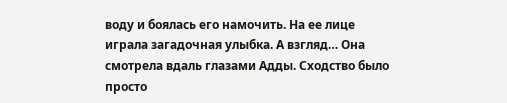воду и боялась его намочить. На ее лице играла загадочная улыбка. А взгляд… Она смотрела вдаль глазами Адды. Сходство было просто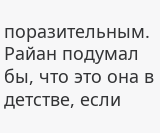поразительным. Райан подумал бы, что это она в детстве, если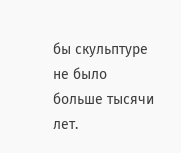бы скульптуре не было больше тысячи лет.